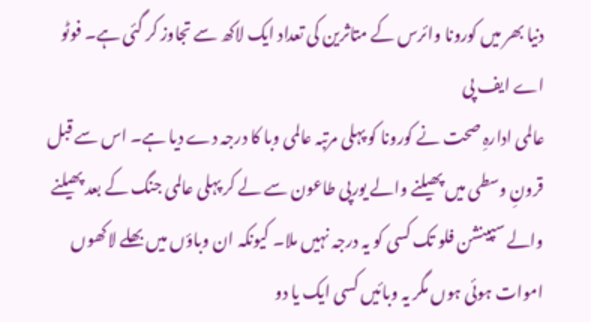دنیا بھر میں کورونا وائرس کے متاثرین کی تعداد ایک لاکھ سے تجاوز کر گئی ہے۔ فوٹو اے ایف پی
عالمی ادارہِ صحت نے کورونا کو پہلی مرتبہ عالمی وبا کا درجہ دے دیا ہے۔ اس سے قبل قرونِ وسطی میں پھیلنے والے یورپی طاعون سے لے کر پہلی عالمی جنگ کے بعد پھیلنے والے سپینشن فلو تک کسی کو یہ درجہ نہیں ملا۔ کیونکہ ان وباؤں میں بھلے لاکھوں اموات ہوئی ہوں مگر یہ وبائیں کسی ایک یا دو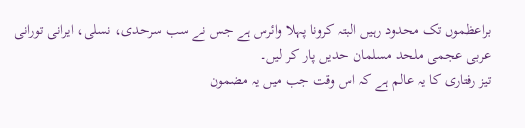براعظموں تک محدود رہیں البتہ کرونا پہلا وائرس ہے جس نے سب سرحدی، نسلی، ایرانی تورانی عربی عجمی ملحد مسلمان حدیں پار کر لیں۔
تیز رفتاری کا یہ عالم ہے کہ اس وقت جب میں یہ مضمون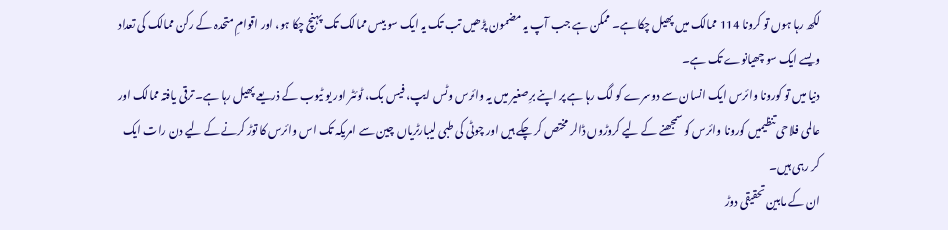لکھ رہا ہوں تو کرونا 114 ممالک میں پھیل چکا ہے۔ ممکن ہے جب آپ یہ مضمون پڑھیں تب تک یہ ایک سو بیس ممالک تک پہنچ چکا ہو، اور اقوامِ متحدہ کے رکن ممالک کی تعداد ویسے ایک سو چھیانوے تک ہے۔
دنیا میں تو کورونا وائرس ایک انسان سے دوسرے کو لگ رہا ہے پر اپنے برِصغیر میں یہ وائرس وٹس ایپ، فیس بک، ٹوئٹر اور یو ٹیوب کے ذریعے پھیل رہا ہے۔ ترقی یافتہ ممالک اور عالمی فلاحی تنظیمیں کورونا وائرس کو سمجھنے کے لیے کروڑوں ڈالر مختص کر چکے ہیں اور چوٹی کی طبی لیبارٹریاں چین سے امریکہ تک اس وائرس کا توڑ کرنے کے لیے دن رات ایک کر رہی ہیں۔
ان کے مابین تحقیقی دوڑ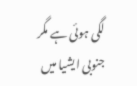لگی ہوئی ہے مگر جنوبی ایشیا میں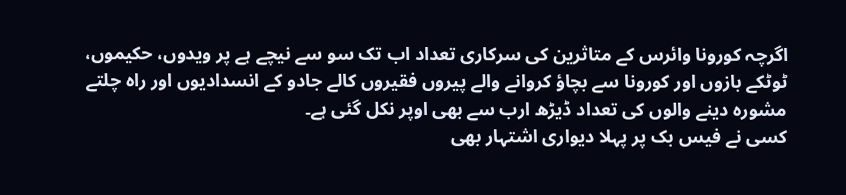اگرچہ کورونا وائرس کے متاثرین کی سرکاری تعداد اب تک سو سے نیچے ہے پر ویدوں، حکیموں، ٹوٹکے بازوں اور کورونا سے بچاؤ کروانے والے پیروں فقیروں کالے جادو کے انسدادیوں اور راہ چلتے مشورہ دینے والوں کی تعداد ڈیڑھ ارب سے بھی اوپر نکل گئی ہے۔
کسی نے فیس بک پر پہلا دیواری اشتہار بھی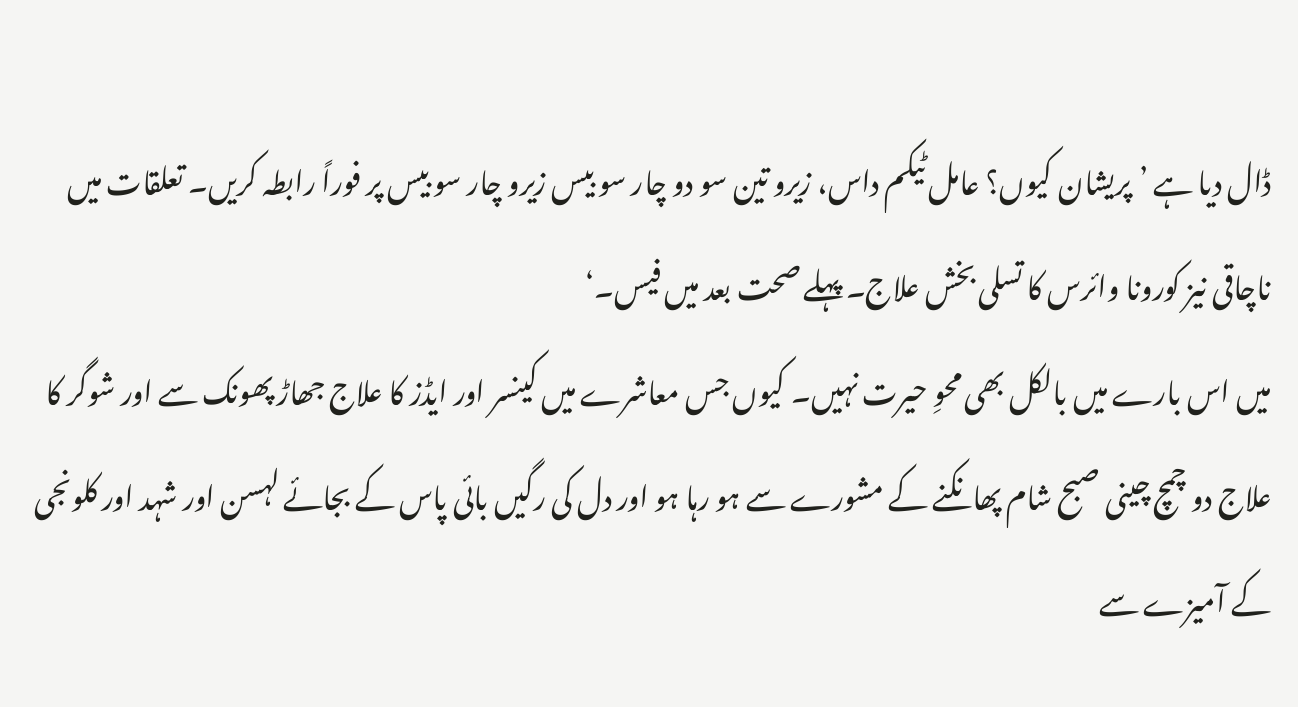ڈال دیا ہے ’پریشان کیوں؟ عامل ٹیکم داس، زیرو تین سو دو چار سو بیس زیرو چار سو بیس پر فوراً رابطہ کریں۔ تعلقات میں ناچاقی نیز کورونا وائرس کا تسلی بخش علاج۔ پہلے صحت بعد میں فیس۔‘
میں اس بارے میں بالکل بھی محوِ حیرت نہیں۔ کیوں جس معاشرے میں کینسر اور ایڈز کا علاج جھاڑ پھونک سے اور شوگر کا علاج دو چمچ چینی صبح شام پھانکنے کے مشورے سے ہو رہا ہو اور دل کی رگیں بائی پاس کے بجائے لہسن اور شہد اور کلونجی کے آمیزے سے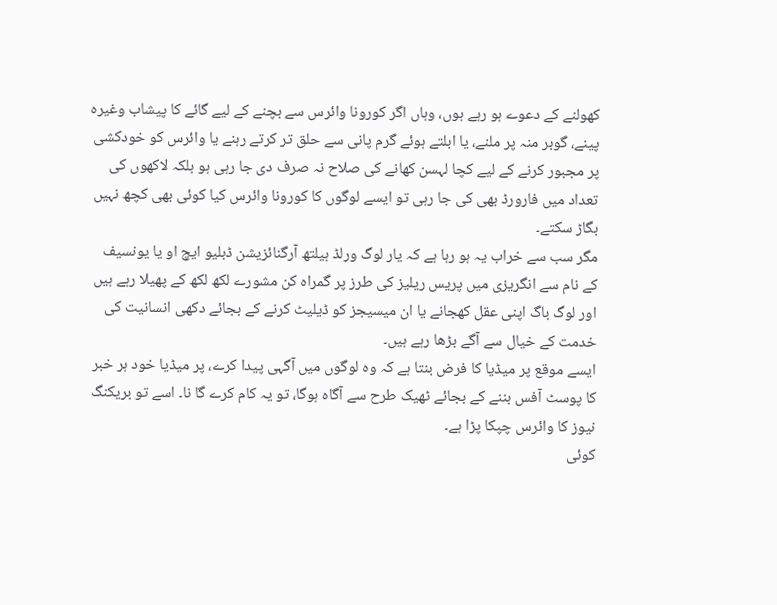کھولنے کے دعوے ہو رہے ہوں، وہاں اگر کورونا وائرس سے بچنے کے لیے گائے کا پیشاب وغیرہ پینے، گوبر منہ پر ملنے، یا ابلتے ہوئے گرم پانی سے حلق تر کرتے رہنے یا وائرس کو خودکشی پر مجبور کرنے کے لیے کچا لہسن کھانے کی صلاح نہ صرف دی جا رہی ہو بلکہ لاکھوں کی تعداد میں فارورڈ بھی کی جا رہی تو ایسے لوگوں کا کورونا وائرس کیا کوئی بھی کچھ نہیں بگاڑ سکتے۔
مگر سب سے خراب یہ ہو رہا ہے کہ یار لوگ ورلڈ ہیلتھ آرگنائزیشن ڈبلیو ایچ او یا یونسیف کے نام سے انگریزی میں پریس ریلیز کی طرز پر گمراہ کن مشورے لکھ لکھ کے پھیلا رہے ہیں اور لوگ باگ اپنی عقل کھجانے یا ان میسیجز کو ڈیلیٹ کرنے کے بجائے دکھی انسانیت کی خدمت کے خیال سے آگے بڑھا رہے ہیں۔
ایسے موقع پر میڈیا کا فرض بنتا ہے کہ وہ لوگوں میں آگہی پیدا کرے، پر میڈیا خود ہر خبر کا پوسٹ آفس بننے کے بجائے ٹھیک طرح سے آگاہ ہوگا، تو یہ کام کرے گا نا۔ اسے تو بریکنگ نیوز کا وائرس چپکا پڑا ہے۔
کوئی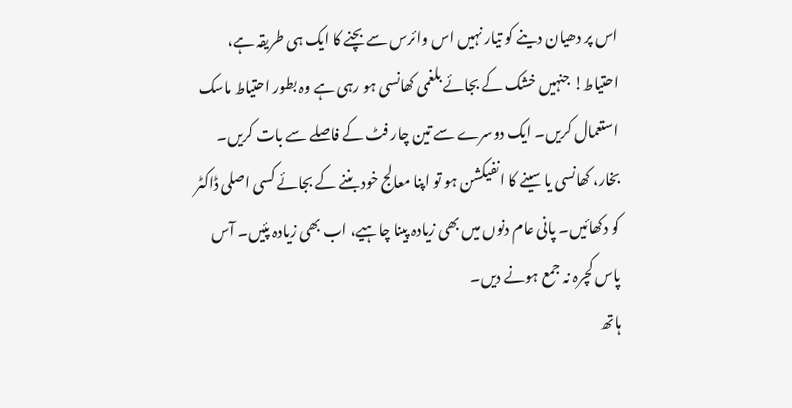اس پر دھیان دینے کو تیار نہیں اس وائرس سے بچنے کا ایک ہی طریقہ ہے، احتیاط! جنہیں خشک کے بجائے بلغمی کھانسی ہو رہی ہے وہ بطور احتیاط ماسک استعمال کریں۔ ایک دوسرے سے تین چار فٹ کے فاصلے سے بات کریں۔
بخار، کھانسی یا سینے کا انفیکشن ہو تو اپنا معالج خود بننے کے بجائے کسی اصلی ڈاکٹر کو دکھائیں۔ پانی عام دنوں میں بھی زیادہ پینا چاہیے، اب بھی زیادہ پئیں۔ آس پاس کچرہ نہ جمع ہونے دیں۔
ہاتھ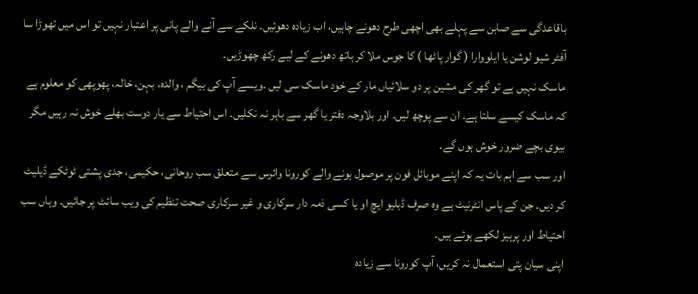باقاعدگی سے صابن سے پہلے بھی اچھی طرح دھونے چاہیں، اب زیادہ دھوئیں۔ نلکے سے آنے والے پانی پر اعتبار نہیں تو اس میں تھوڑا سا آفٹر شیو لوشن یا ایلووارا ( گوار پاٹھا ) کا جوس ملا کر ہاتھ دھونے کے لیے رکھ چھوڑیں۔
ماسک نہیں ہے تو گھر کی مشین پر دو سلائیاں مار کے خود ماسک سی لیں ۔ویسے آپ کی بیگم ، والدہ، بہن، خالہ، پھوپھی کو معلوم ہے کہ ماسک کیسے سلتا ہے۔ ان سے پوچھ لیں۔ اور بلاوجہ دفتر یا گھر سے باہر نہ نکلیں۔ اس احتیاط سے یار دوست بھلے خوش نہ رہیں مگر بیوی بچے ضرور خوش ہوں گے۔
اور سب سے اہم بات یہ کہ اپنے موبائل فون پر موصول ہونے والے کورونا وائرس سے متعلق سب روحانی، حکیمی، جدی پشتی ٹوٹکے ڈیلیٹ کر دیں۔ جن کے پاس انٹرنیٹ ہے وہ صرف ڈبلیو ایچ او یا کسی ذمہ دار سرکاری و غیر سرکاری صحت تنظیم کی ویب سائٹ پر جائیں۔ وہاں سب احتیاط اور پرہیز لکھے ہوئے ہیں۔
اپنی سیان پتی استعمال نہ کریں، آپ کورونا سے زیادہ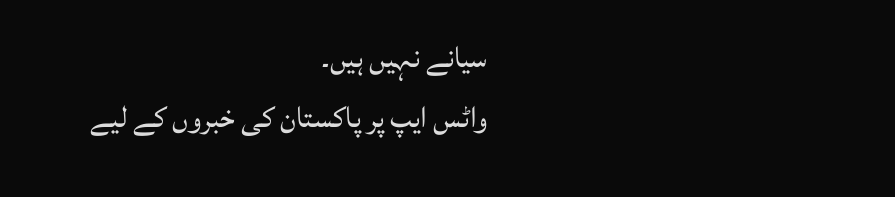سیانے نہیں ہیں۔
واٹس ایپ پر پاکستان کی خبروں کے لیے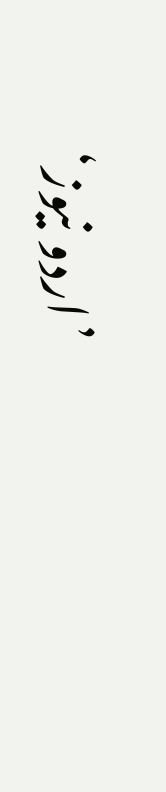’اردو نیوز‘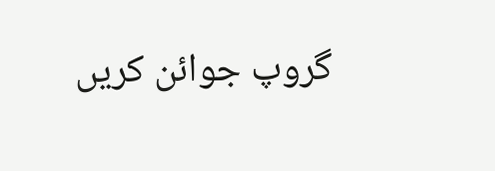گروپ جوائن کریں